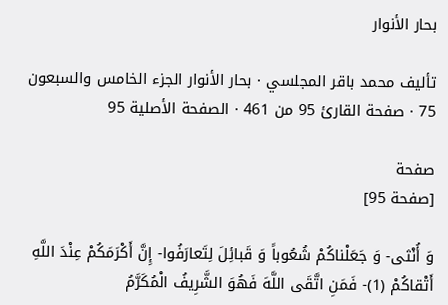بحار الأنوار

تأليف محمد باقر المجلسي · بحار الأنوار الجزء الخامس والسبعون 75 · صفحة القارئ 95 من 461 · الصفحة الأصلية 95

صفحة
[صفحة 95]

وَ أُنْثى- وَ جَعَلْناكُمْ شُعُوباً وَ قَبائِلَ لِتَعارَفُوا- إِنَّ أَكْرَمَكُمْ عِنْدَ اللَّهِ أَتْقاكُمْ (1)- فَمَنِ اتَّقَى اللَّهَ فَهُوَ الشَّرِيفُ الْمُكَرَّمُ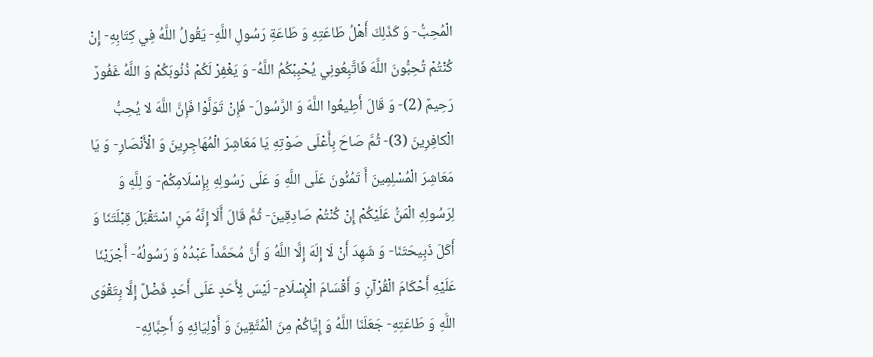الْمُحِبُّ- وَ كَذَلِكَ أَهْلُ طَاعَتِهِ وَ طَاعَةِ رَسُولِ اللَّهِ- يَقُولُ اللَّهُ فِي كِتَابِهِ- إِنْ كُنْتُمْ تُحِبُّونَ اللَّهَ فَاتَّبِعُونِي يُحْبِبْكُمُ اللَّهُ- وَ يَغْفِرْ لَكُمْ ذُنُوبَكُمْ وَ اللَّهُ غَفُورٌ رَحِيمٌ (2)- وَ قَالَ أَطِيعُوا اللَّهَ وَ الرَّسُولَ- فَإِنْ تَوَلَّوْا فَإِنَّ اللَّهَ لا يُحِبُّ الْكافِرِينَ (3)- ثُمَّ صَاحَ بِأَعْلَى صَوْتِهِ يَا مَعَاشِرَ الْمُهَاجِرِينَ وَ الْأَنْصَارِ- وَ يَا مَعَاشِرَ الْمُسْلِمِينَ أَ تَمُنُّونَ عَلَى اللَّهِ وَ عَلَى رَسُولِهِ بِإِسْلَامِكُمْ- وَ لِلَّهِ وَ لِرَسُولِهِ الْمَنُّ عَلَيْكُمْ إِنْ كُنْتُمْ صَادِقِينَ- ثُمَّ قَالَ أَلَا إِنَّهُ مَنِ اسْتَقْبَلَ قِبْلَتَنَا وَ أَكَلَ ذَبِيحَتَنَا- وَ شَهِدَ أَنْ لَا إِلَهَ إِلَّا اللَّهُ وَ أَنَّ مُحَمَّداً عَبْدُهُ وَ رَسُولُهُ- أَجْرَيْنَا عَلَيْهِ أَحْكَامَ الْقُرْآنِ وَ أَقْسَامَ الْإِسْلَامِ- لَيْسَ لِأَحَدٍ عَلَى أَحَدٍ فَضْلٌ إِلَّا بِتَقْوَى اللَّهِ وَ طَاعَتِهِ- جَعَلَنَا اللَّهُ وَ إِيَّاكُمْ مِنَ الْمُتَّقِينَ وَ أَوْلِيَائِهِ وَ أَحِبَّائِهِ-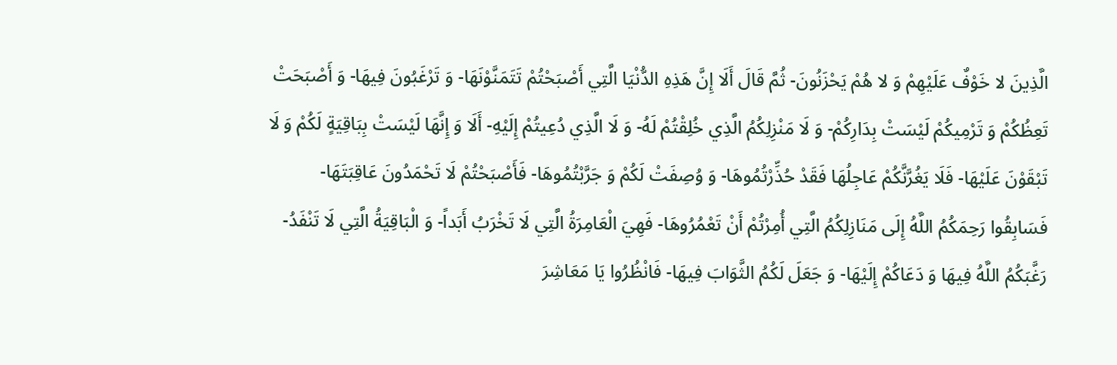الَّذِينَ لا خَوْفٌ عَلَيْهِمْ وَ لا هُمْ يَحْزَنُونَ- ثُمَّ قَالَ أَلَا إِنَّ هَذِهِ الدُّنْيَا الَّتِي أَصْبَحْتُمْ تَتَمَنَّوْنَهَا- وَ تَرْغَبُونَ فِيهَا- وَ أَصْبَحَتْ تَعِظُكُمْ وَ تَرْمِيكُمْ لَيْسَتْ بِدَارِكُمْ- وَ لَا مَنْزِلِكُمُ الَّذِي خُلِقْتُمْ لَهُ- وَ لَا الَّذِي دُعِيتُمْ إِلَيْهِ- أَلَا وَ إِنَّهَا لَيْسَتْ بِبَاقِيَةٍ لَكُمْ وَ لَا تَبْقَوْنَ عَلَيْهَا- فَلَا يَغُرَّنَّكُمْ عَاجِلُهَا فَقَدْ حُذِّرْتُمُوهَا- وَ وُصِفَتْ لَكُمْ وَ جَرَّبْتُمُوهَا- فَأَصْبَحْتُمْ لَا تَحْمَدُونَ عَاقِبَتَهَا- فَسَابِقُوا رَحِمَكُمُ اللَّهُ إِلَى مَنَازِلِكُمُ الَّتِي أُمِرْتُمْ أَنْ تَعْمُرُوهَا- فَهِيَ الْعَامِرَةُ الَّتِي لَا تَخْرَبُ أَبَداً- وَ الْبَاقِيَةُ الَّتِي لَا تَنْفَدُ- رَغَّبَكُمُ اللَّهُ فِيهَا وَ دَعَاكُمْ إِلَيْهَا- وَ جَعَلَ لَكُمُ الثَّوَابَ فِيهَا- فَانْظُرُوا يَا مَعَاشِرَ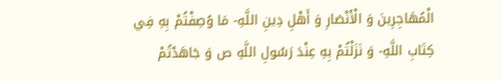الْمُهَاجِرِينَ وَ الْأَنْصَارِ وَ أَهْلِ دِينِ اللَّهِ- مَا وُصِفْتُمْ بِهِ فِي كِتَابِ اللَّهِ- وَ نَزَلْتُمْ بِهِ عِنْدَ رَسُولِ اللَّهِ ص وَ جَاهَدْتُمْ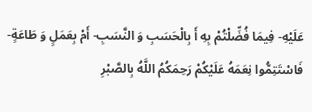عَلَيْهِ- فِيمَا فُضِّلْتُمْ بِهِ أَ بِالْحَسَبِ وَ النَّسَبِ- أَمْ بِعَمَلٍ وَ طَاعَةٍ- فَاسْتَتِمُّوا نِعَمَهُ عَلَيْكُمْ رَحِمَكُمُ اللَّهُ بِالصَّبْرِ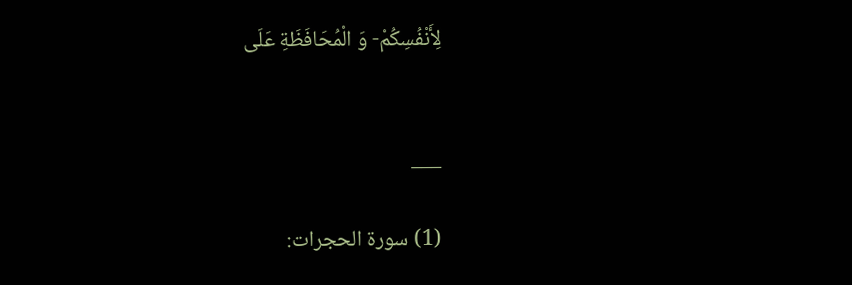لِأَنْفُسِكُمْ- وَ الْمُحَافَظَةِ عَلَى


___

(1) سورة الحجرات: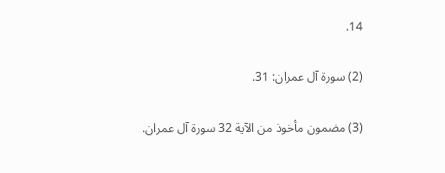14.

(2) سورة آل عمران: 31.

(3) مضمون مأخوذ من الآية 32 سورة آل عمران.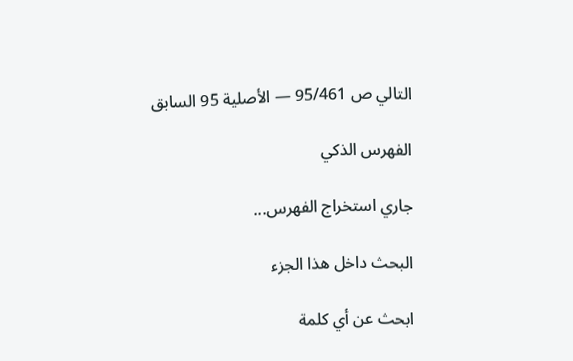التالي ص 95/461 — الأصلية 95 السابق

الفهرس الذكي

جاري استخراج الفهرس...

البحث داخل هذا الجزء

ابحث عن أي كلمة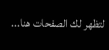لتظهر لك الصفحات هنا...